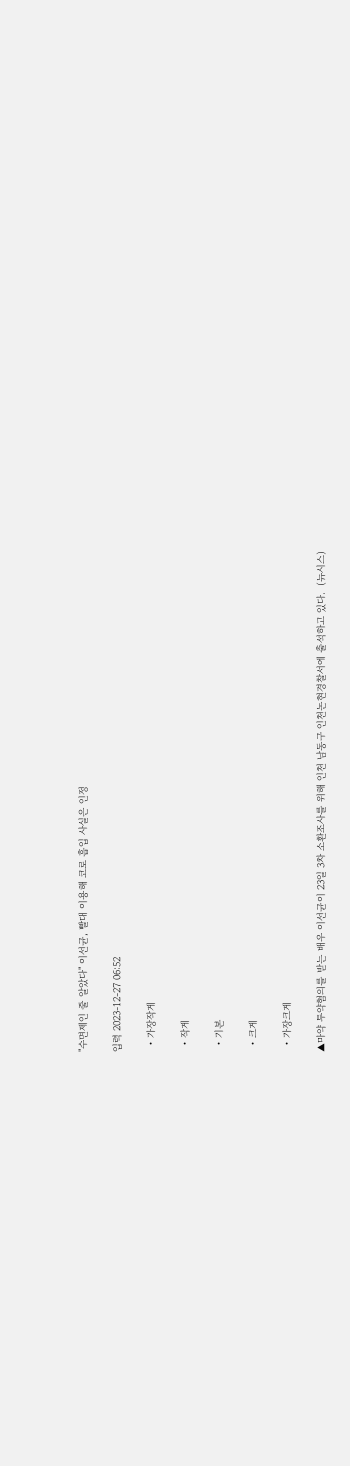"수면제인 줄 알았다" 이선균, 빨대 이용해 코로 흡입 사실은 인정

입력 2023-12-27 06:52

  • 가장작게

  • 작게

  • 기본

  • 크게

  • 가장크게

▲마약 투약혐의를 받는 배우 이선균이 23일 3차 소환조사를 위해 인천 남동구 인천논현경찰서에 출석하고 있다.  (뉴시스)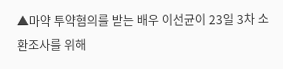▲마약 투약혐의를 받는 배우 이선균이 23일 3차 소환조사를 위해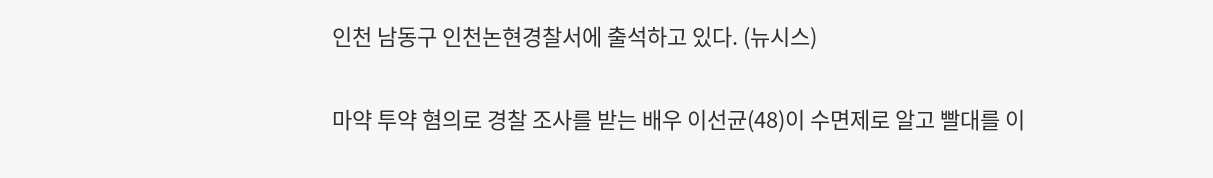인천 남동구 인천논현경찰서에 출석하고 있다. (뉴시스)

마약 투약 혐의로 경찰 조사를 받는 배우 이선균(48)이 수면제로 알고 빨대를 이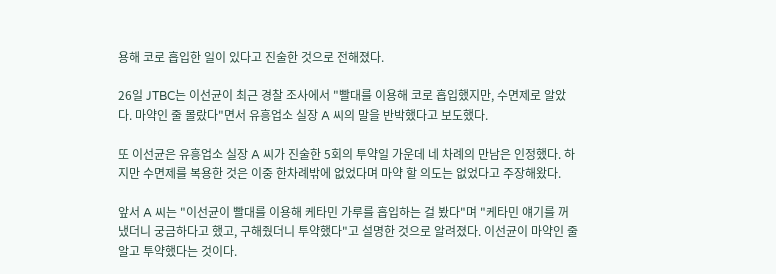용해 코로 흡입한 일이 있다고 진술한 것으로 전해졌다.

26일 JTBC는 이선균이 최근 경찰 조사에서 "빨대를 이용해 코로 흡입했지만, 수면제로 알았다. 마약인 줄 몰랐다"면서 유흥업소 실장 A 씨의 말을 반박했다고 보도했다.

또 이선균은 유흥업소 실장 A 씨가 진술한 5회의 투약일 가운데 네 차례의 만남은 인정했다. 하지만 수면제를 복용한 것은 이중 한차례밖에 없었다며 마약 할 의도는 없었다고 주장해왔다.

앞서 A 씨는 "이선균이 빨대를 이용해 케타민 가루를 흡입하는 걸 봤다"며 "케타민 얘기를 꺼냈더니 궁금하다고 했고, 구해줬더니 투약했다"고 설명한 것으로 알려졌다. 이선균이 마약인 줄 알고 투약했다는 것이다.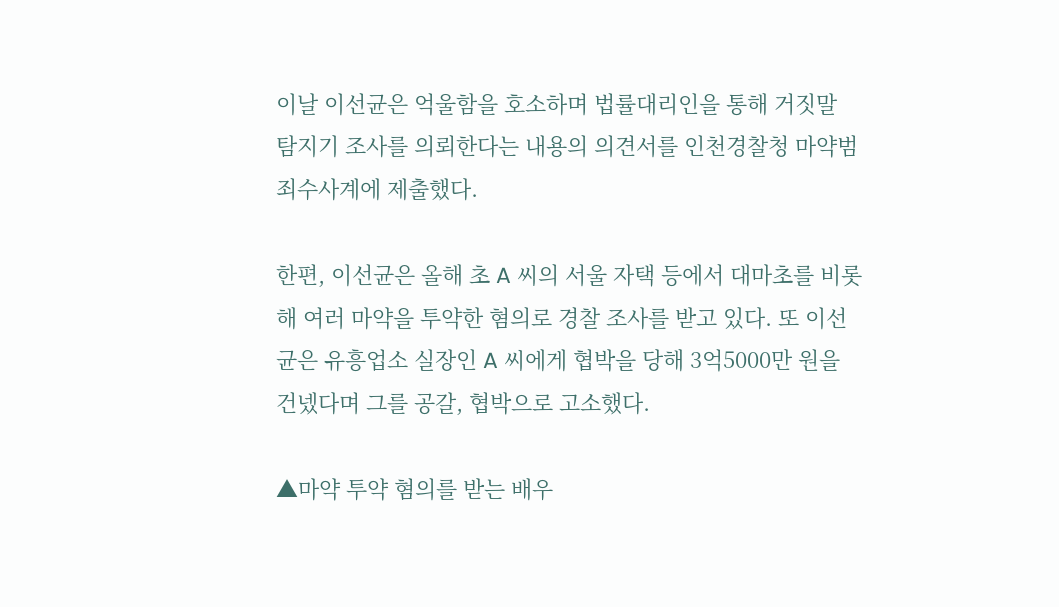이날 이선균은 억울함을 호소하며 법률대리인을 통해 거짓말 탐지기 조사를 의뢰한다는 내용의 의견서를 인천경찰청 마약범죄수사계에 제출했다.

한편, 이선균은 올해 초 A 씨의 서울 자택 등에서 대마초를 비롯해 여러 마약을 투약한 혐의로 경찰 조사를 받고 있다. 또 이선균은 유흥업소 실장인 A 씨에게 협박을 당해 3억5000만 원을 건넸다며 그를 공갈, 협박으로 고소했다.

▲마약 투약 혐의를 받는 배우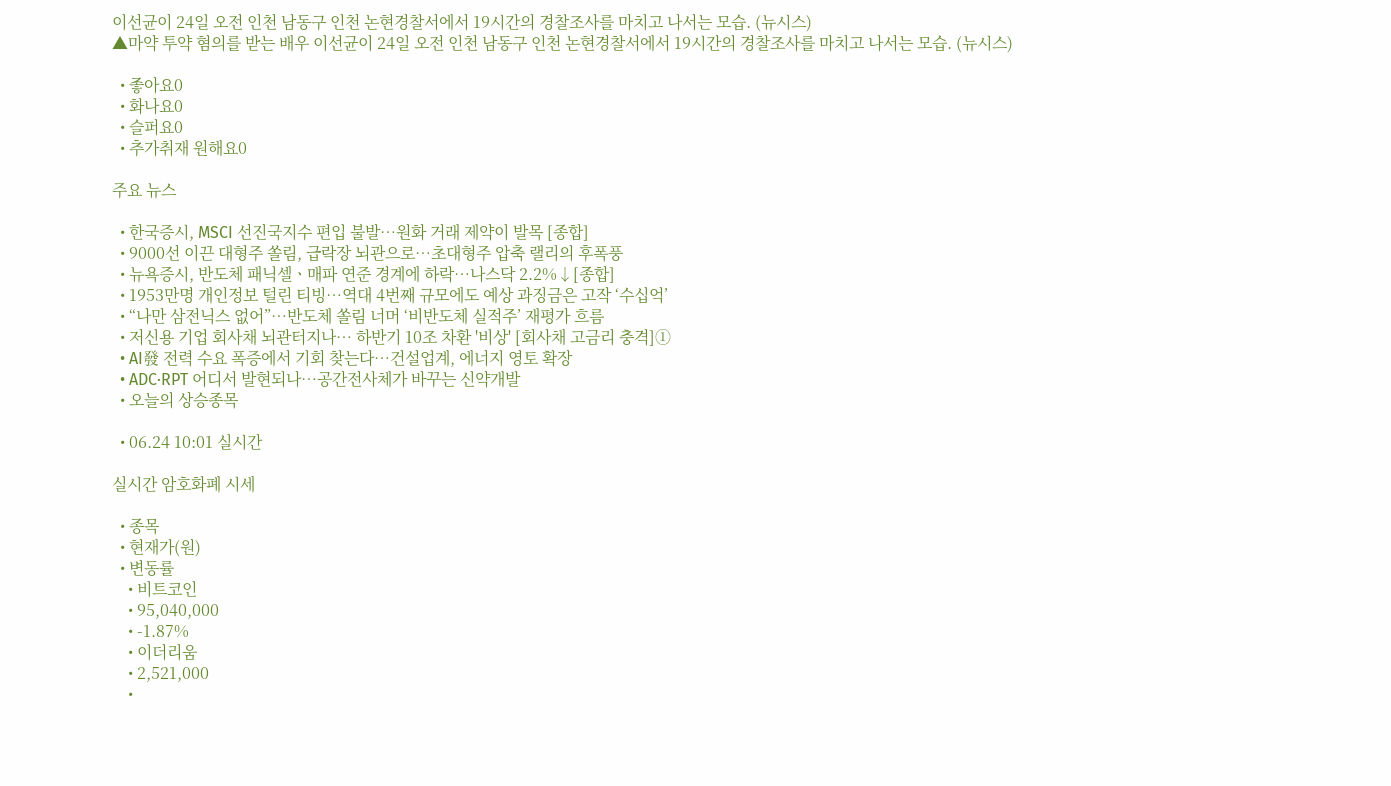이선균이 24일 오전 인천 남동구 인천 논현경찰서에서 19시간의 경찰조사를 마치고 나서는 모습. (뉴시스)
▲마약 투약 혐의를 받는 배우 이선균이 24일 오전 인천 남동구 인천 논현경찰서에서 19시간의 경찰조사를 마치고 나서는 모습. (뉴시스)

  • 좋아요0
  • 화나요0
  • 슬퍼요0
  • 추가취재 원해요0

주요 뉴스

  • 한국증시, MSCI 선진국지수 편입 불발⋯원화 거래 제약이 발목 [종합]
  • 9000선 이끈 대형주 쏠림, 급락장 뇌관으로⋯초대형주 압축 랠리의 후폭풍
  • 뉴욕증시, 반도체 패닉셀ㆍ매파 연준 경계에 하락…나스닥 2.2%↓[종합]
  • 1953만명 개인정보 털린 티빙⋯역대 4번째 규모에도 예상 과징금은 고작 ‘수십억’
  • “나만 삼전닉스 없어”⋯반도체 쏠림 너머 ‘비반도체 실적주’ 재평가 흐름
  • 저신용 기업 회사채 뇌관터지나… 하반기 10조 차환 '비상' [회사채 고금리 충격]①
  • AI發 전력 수요 폭증에서 기회 찾는다…건설업계, 에너지 영토 확장
  • ADC·RPT 어디서 발현되나…공간전사체가 바꾸는 신약개발
  • 오늘의 상승종목

  • 06.24 10:01 실시간

실시간 암호화폐 시세

  • 종목
  • 현재가(원)
  • 변동률
    • 비트코인
    • 95,040,000
    • -1.87%
    • 이더리움
    • 2,521,000
    •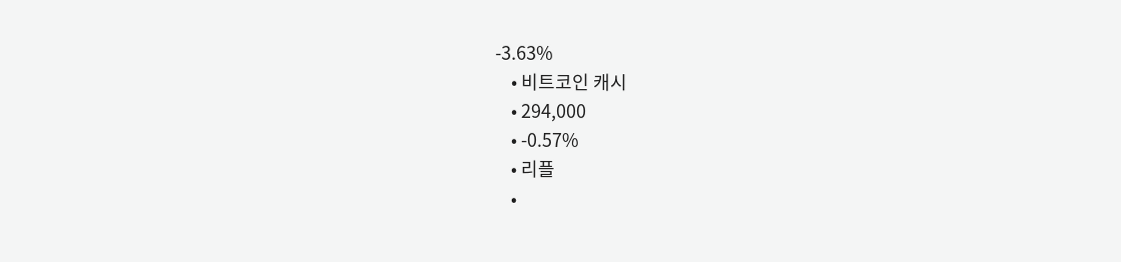-3.63%
    • 비트코인 캐시
    • 294,000
    • -0.57%
    • 리플
    •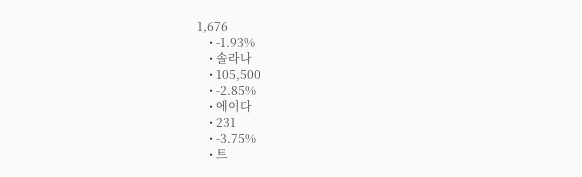1,676
    • -1.93%
    • 솔라나
    • 105,500
    • -2.85%
    • 에이다
    • 231
    • -3.75%
    • 트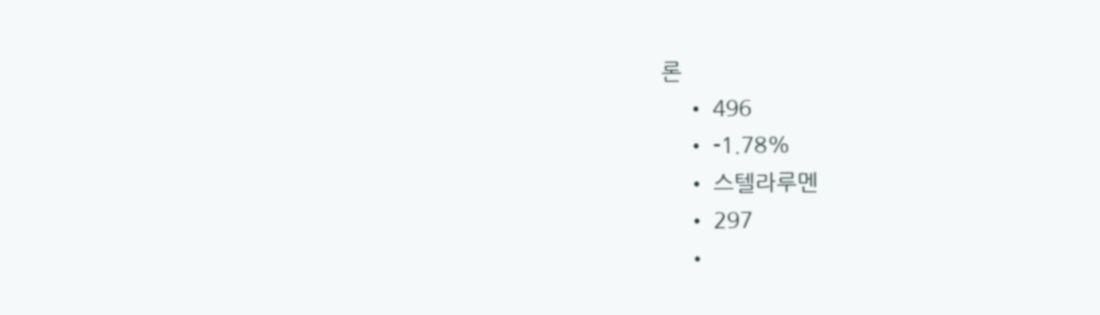론
    • 496
    • -1.78%
    • 스텔라루멘
    • 297
    •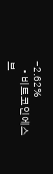-2.62%
    • 비트코인에스브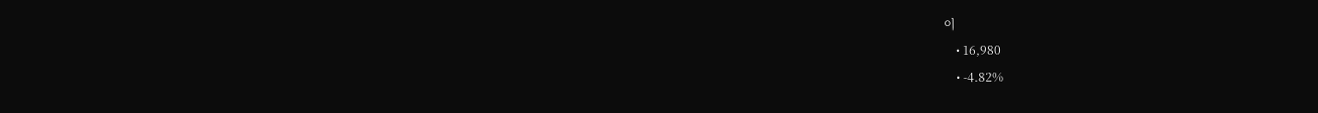이
    • 16,980
    • -4.82%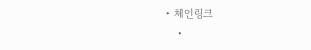• 체인링크
    •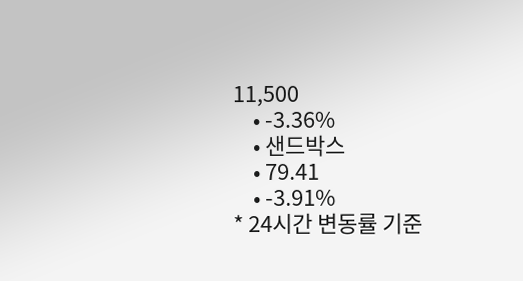11,500
    • -3.36%
    • 샌드박스
    • 79.41
    • -3.91%
* 24시간 변동률 기준